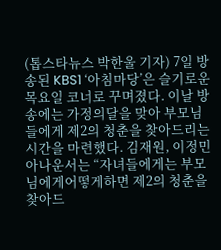(톱스타뉴스 박한울 기자) 7일 방송된 KBS1 ‘아침마당’은 슬기로운 목요일 코너로 꾸며졌다. 이날 방송에는 가정의달을 맞아 부모님들에게 제2의 청춘을 찾아드리는 시간을 마련했다. 김재원, 이정민 아나운서는 “자녀들에게는 부모님에게어떻게하면 제2의 청춘을 찾아드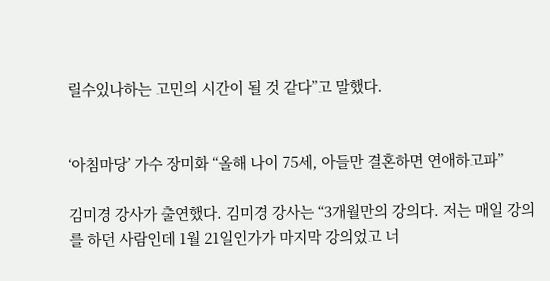릴수있나하는 고민의 시간이 될 것 같다”고 말했다.


‘아침마당’ 가수 장미화 “올해 나이 75세, 아들만 결혼하면 연애하고파”

김미경 강사가 출연했다. 김미경 강사는 “3개월만의 강의다. 저는 매일 강의를 하던 사람인데 1월 21일인가가 마지막 강의었고 너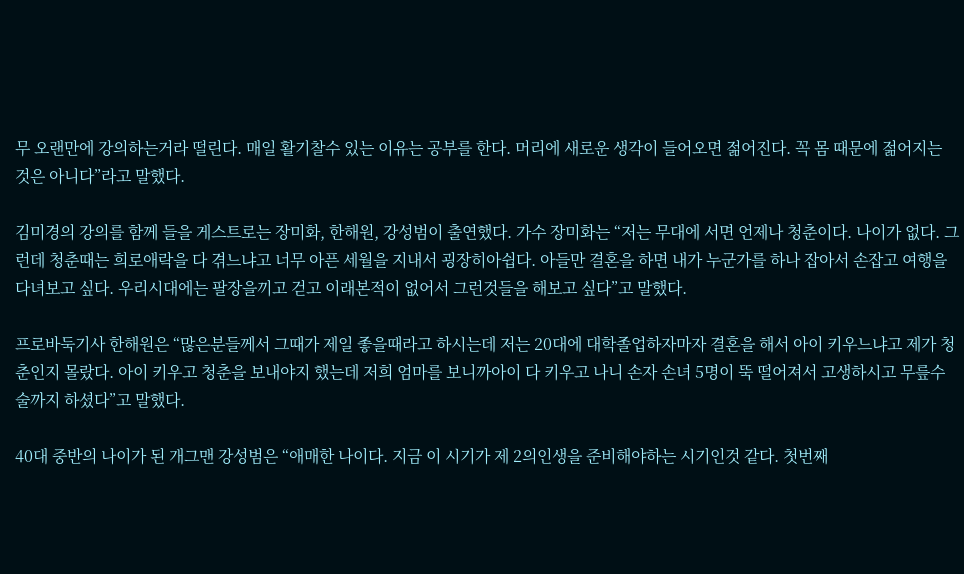무 오랜만에 강의하는거라 떨린다. 매일 활기찰수 있는 이유는 공부를 한다. 머리에 새로운 생각이 들어오면 젊어진다. 꼭 몸 때문에 젊어지는 것은 아니다”라고 말했다.

김미경의 강의를 함께 들을 게스트로는 장미화, 한해원, 강성범이 출연했다. 가수 장미화는 “저는 무대에 서면 언제나 청춘이다. 나이가 없다. 그런데 청춘때는 희로애락을 다 겪느냐고 너무 아픈 세월을 지내서 굉장히아쉽다. 아들만 결혼을 하면 내가 누군가를 하나 잡아서 손잡고 여행을 다녀보고 싶다. 우리시대에는 팔장을끼고 걷고 이래본적이 없어서 그런것들을 해보고 싶다”고 말했다.

프로바둑기사 한해원은 “많은분들께서 그때가 제일 좋을때라고 하시는데 저는 20대에 대학졸업하자마자 결혼을 해서 아이 키우느냐고 제가 청춘인지 몰랐다. 아이 키우고 청춘을 보내야지 했는데 저희 엄마를 보니까아이 다 키우고 나니 손자 손녀 5명이 뚝 떨어져서 고생하시고 무릎수술까지 하셨다”고 말했다.

40대 중반의 나이가 된 개그맨 강성범은 “애매한 나이다. 지금 이 시기가 제 2의인생을 준비해야하는 시기인것 같다. 첫번째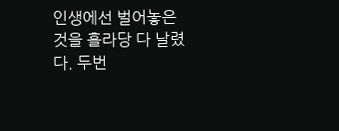인생에선 벌어놓은 것을 홀라당 다 날렸다. 두번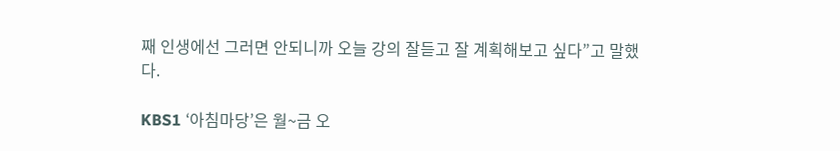째 인생에선 그러면 안되니까 오늘 강의 잘듣고 잘 계획해보고 싶다”고 말했다.

KBS1 ‘아침마당’은 월~금 오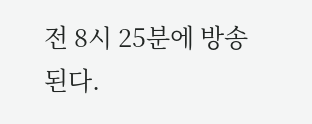전 8시 25분에 방송된다.